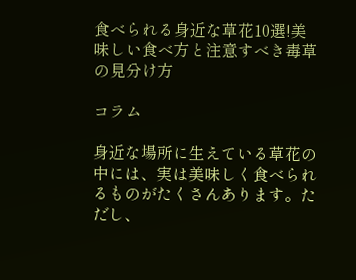食べられる身近な草花10選!美味しい食べ方と注意すべき毒草の見分け方

コラム

身近な場所に生えている草花の中には、実は美味しく食べられるものがたくさんあります。ただし、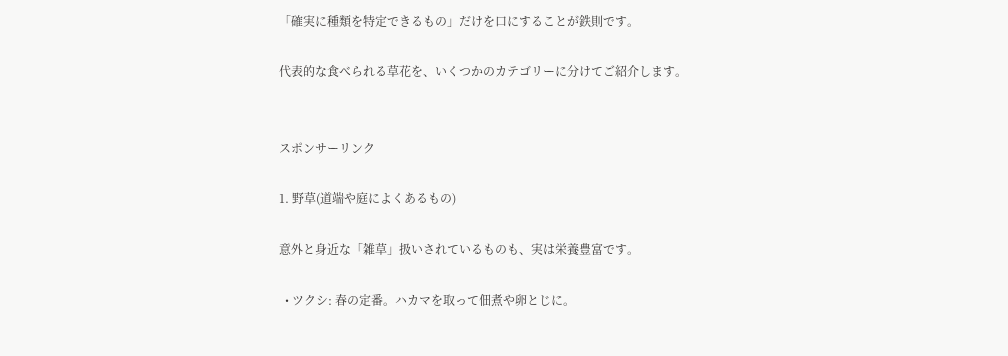「確実に種類を特定できるもの」だけを口にすることが鉄則です。

代表的な食べられる草花を、いくつかのカテゴリーに分けてご紹介します。


スポンサーリンク

1. 野草(道端や庭によくあるもの)

意外と身近な「雑草」扱いされているものも、実は栄養豊富です。

  • ツクシ: 春の定番。ハカマを取って佃煮や卵とじに。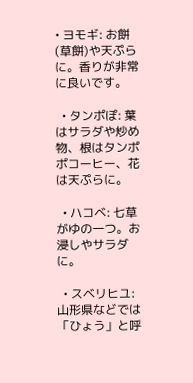• ヨモギ: お餅(草餅)や天ぷらに。香りが非常に良いです。

  • タンポぽ: 葉はサラダや炒め物、根はタンポポコーヒー、花は天ぷらに。

  • ハコベ: 七草がゆの一つ。お浸しやサラダに。

  • スベリヒユ: 山形県などでは「ひょう」と呼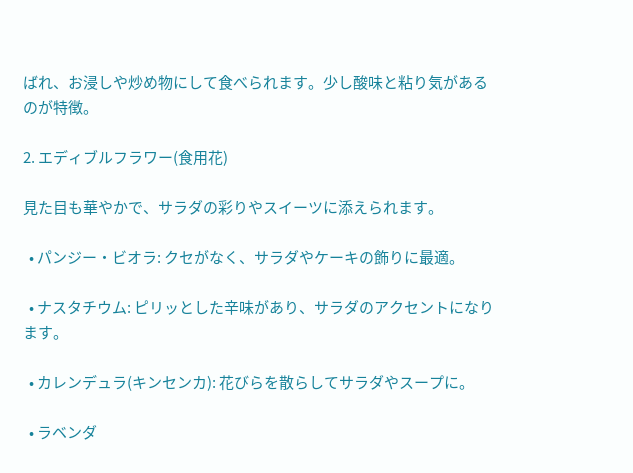ばれ、お浸しや炒め物にして食べられます。少し酸味と粘り気があるのが特徴。

2. エディブルフラワー(食用花)

見た目も華やかで、サラダの彩りやスイーツに添えられます。

  • パンジー・ビオラ: クセがなく、サラダやケーキの飾りに最適。

  • ナスタチウム: ピリッとした辛味があり、サラダのアクセントになります。

  • カレンデュラ(キンセンカ): 花びらを散らしてサラダやスープに。

  • ラベンダ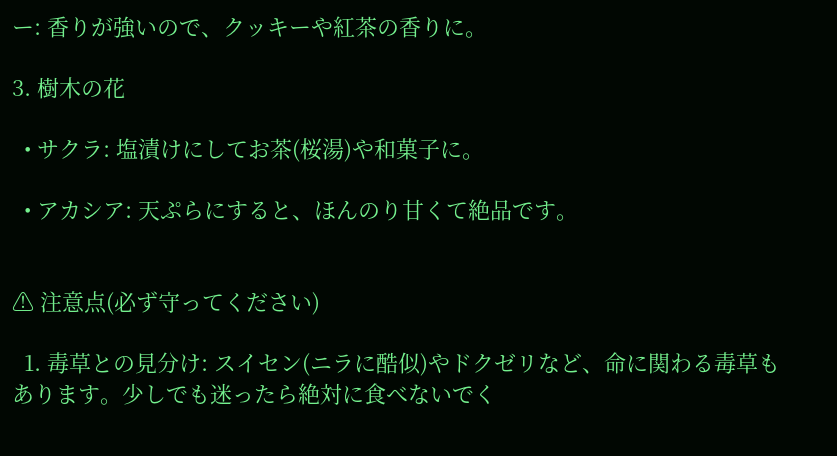ー: 香りが強いので、クッキーや紅茶の香りに。

3. 樹木の花

  • サクラ: 塩漬けにしてお茶(桜湯)や和菓子に。

  • アカシア: 天ぷらにすると、ほんのり甘くて絶品です。


⚠ 注意点(必ず守ってください)

  1. 毒草との見分け: スイセン(ニラに酷似)やドクゼリなど、命に関わる毒草もあります。少しでも迷ったら絶対に食べないでく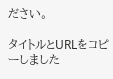ださい。

タイトルとURLをコピーしました